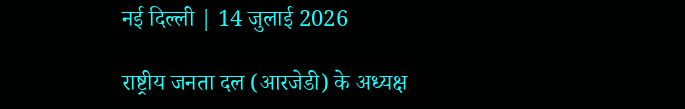नई दिल्ली | 14 जुलाई 2026

राष्ट्रीय जनता दल (आरजेडी) के अध्यक्ष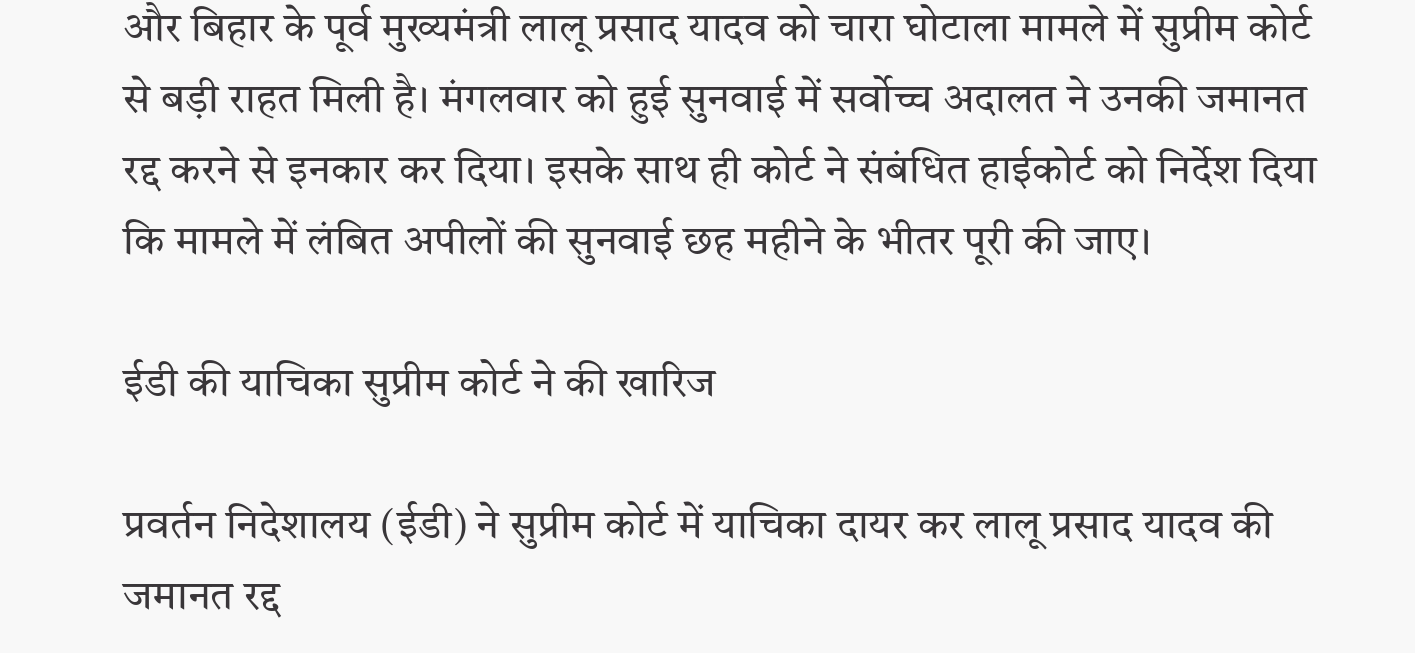और बिहार के पूर्व मुख्यमंत्री लालू प्रसाद यादव को चारा घोटाला मामले में सुप्रीम कोर्ट से बड़ी राहत मिली है। मंगलवार को हुई सुनवाई में सर्वोच्च अदालत ने उनकी जमानत रद्द करने से इनकार कर दिया। इसके साथ ही कोर्ट ने संबंधित हाईकोर्ट को निर्देश दिया कि मामले में लंबित अपीलों की सुनवाई छह महीने के भीतर पूरी की जाए।

ईडी की याचिका सुप्रीम कोर्ट ने की खारिज

प्रवर्तन निदेशालय (ईडी) ने सुप्रीम कोर्ट में याचिका दायर कर लालू प्रसाद यादव की जमानत रद्द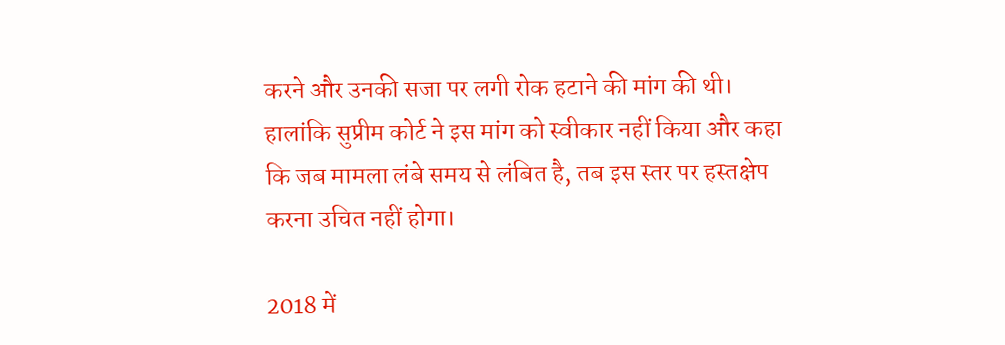करने और उनकी सजा पर लगी रोक हटाने की मांग की थी। हालांकि सुप्रीम कोर्ट ने इस मांग को स्वीकार नहीं किया और कहा कि जब मामला लंबे समय से लंबित है, तब इस स्तर पर हस्तक्षेप करना उचित नहीं होगा।

2018 में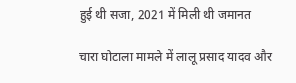हुई थी सजा, 2021 में मिली थी जमानत

चारा घोटाला मामले में लालू प्रसाद यादव और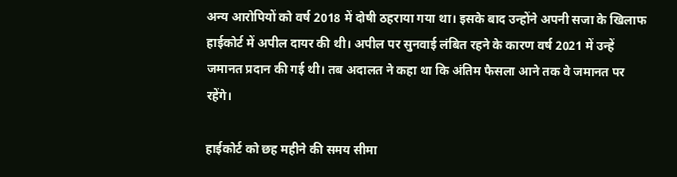अन्य आरोपियों को वर्ष 2018 में दोषी ठहराया गया था। इसके बाद उन्होंने अपनी सजा के खिलाफ हाईकोर्ट में अपील दायर की थी। अपील पर सुनवाई लंबित रहने के कारण वर्ष 2021 में उन्हें जमानत प्रदान की गई थी। तब अदालत ने कहा था कि अंतिम फैसला आने तक वे जमानत पर रहेंगे।

हाईकोर्ट को छह महीने की समय सीमा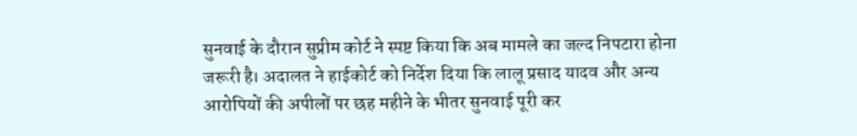सुनवाई के दौरान सुप्रीम कोर्ट ने स्पष्ट किया कि अब मामले का जल्द निपटारा होना जरूरी है। अदालत ने हाईकोर्ट को निर्देश दिया कि लालू प्रसाद यादव और अन्य आरोपियों की अपीलों पर छह महीने के भीतर सुनवाई पूरी कर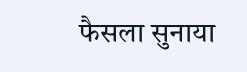फैसला सुनाया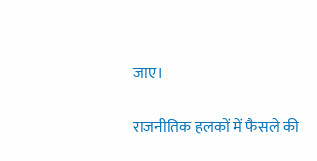जाए।

राजनीतिक हलकों में फैसले की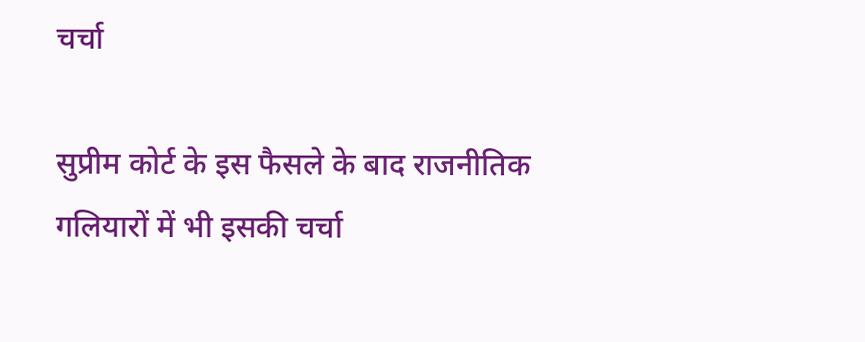चर्चा

सुप्रीम कोर्ट के इस फैसले के बाद राजनीतिक गलियारों में भी इसकी चर्चा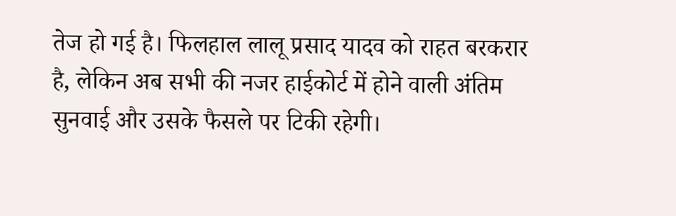तेज हो गई है। फिलहाल लालू प्रसाद यादव को राहत बरकरार है, लेकिन अब सभी की नजर हाईकोर्ट में होने वाली अंतिम सुनवाई और उसके फैसले पर टिकी रहेगी।